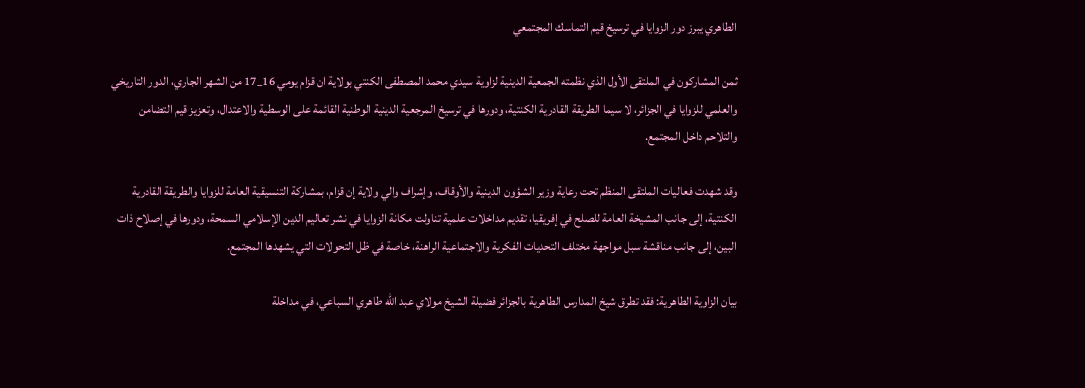الطاهري يبرز دور الزوايا في ترسيخ قيم التماسك المجتمعي

ثمن المشاركون في الملتقى الأول الذي نظمته الجمعية الدينية لزاوية سيدي محمد المصطفى الكنتي بولاية ان قزام يومي 16_17 من الشهر الجاري، الدور التاريخي والعلمي للزوايا في الجزائر، لا سيما الطريقة القادرية الكنتية، ودورها في ترسيخ المرجعية الدينية الوطنية القائمة على الوسطية والاعتدال، وتعزيز قيم التضامن والتلاحم داخل المجتمع.

وقد شهدت فعاليات الملتقى المنظم تحت رعاية وزير الشؤون الدينية والأوقاف، وإشراف والي ولاية إن قزام، بمشاركة التنسيقية العامة للزوايا والطريقة القادرية الكنتية، إلى جانب المشيخة العامة للصلح في إفريقيا، تقديم مداخلات علمية تناولت مكانة الزوايا في نشر تعاليم الدين الإسلامي السمحة، ودورها في إصلاح ذات البين، إلى جانب مناقشة سبل مواجهة مختلف التحديات الفكرية والاجتماعية الراهنة، خاصة في ظل التحولات التي يشهدها المجتمع.

بيان الزاوية الطاهرية: فقد تطرق شيخ المدارس الطاهرية بالجزائر فضيلة الشيخ مولاي عبد الله طاهري السباعي، في مداخلة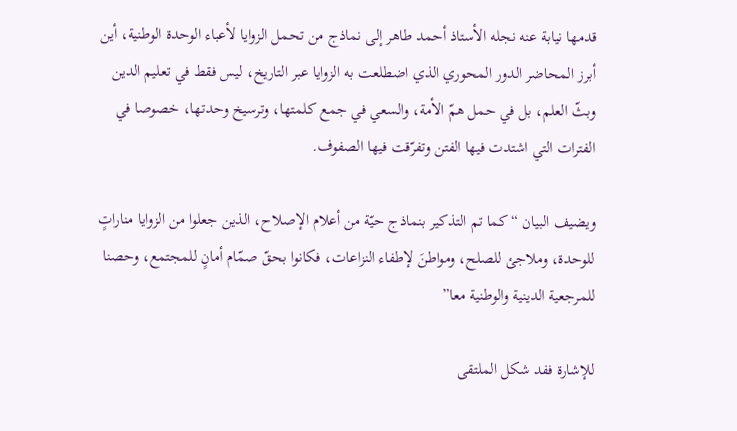قدمها نيابة عنه نجله الأستاذ أحمد طاهر إلى نماذج من تحمل الزوايا لأعباء الوحدة الوطنية، أين أبرز المحاضر الدور المحوري الذي اضطلعت به الزوايا عبر التاريخ، ليس فقط في تعليم الدين وبثّ العلم، بل في حمل همّ الأمة، والسعي في جمع كلمتها، وترسيخ وحدتها، خصوصا في الفترات التي اشتدت فيها الفتن وتفرّقت فيها الصفوف.

ويضيف البيان “كما تم التذكير بنماذج حيّة من أعلام الإصلاح، الذين جعلوا من الزوايا مناراتٍ للوحدة، وملاجئ للصلح، ومواطنَ لإطفاء النزاعات، فكانوا بحقّ صمّام أمانٍ للمجتمع، وحصنا للمرجعية الدينية والوطنية معا”

للإشارة ففد شكل الملتقى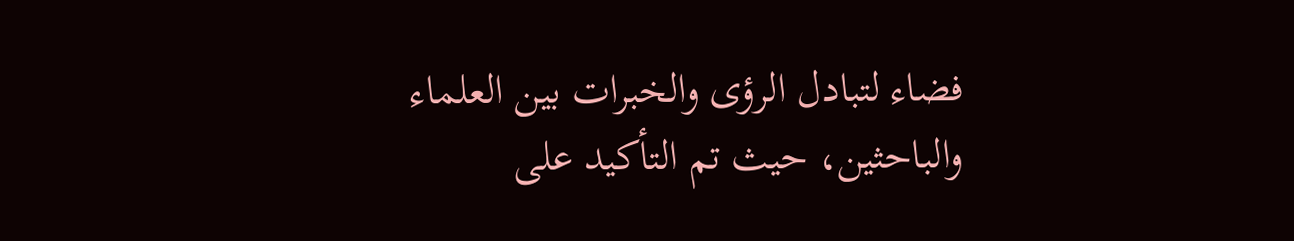فضاء لتبادل الرؤى والخبرات بين العلماء والباحثين، حيث تم التأكيد على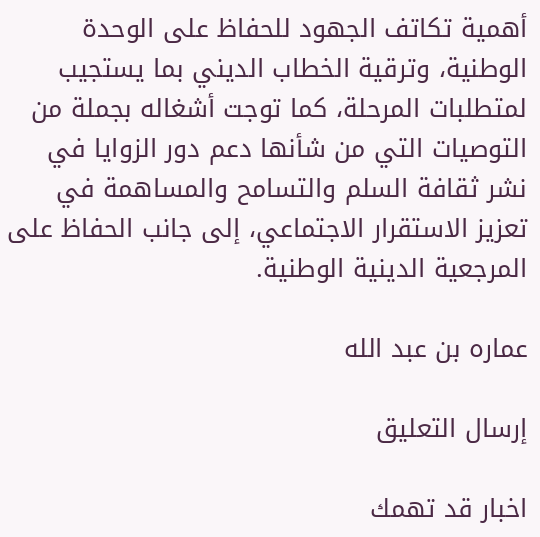أهمية تكاتف الجهود للحفاظ على الوحدة الوطنية، وترقية الخطاب الديني بما يستجيب لمتطلبات المرحلة، كما توجت أشغاله بجملة من التوصيات التي من شأنها دعم دور الزوايا في نشر ثقافة السلم والتسامح والمساهمة في تعزيز الاستقرار الاجتماعي، إلى جانب الحفاظ على المرجعية الدينية الوطنية.

عماره بن عبد الله

إرسال التعليق

اخبار قد تهمك